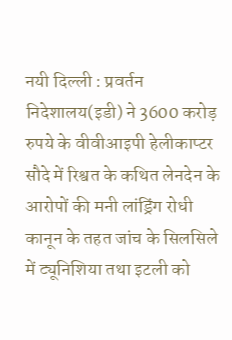नयी दिल्ली : प्रवर्तन निदेशालय(इडी) ने 3600 करोड़ रुपये के वीवीआइपी हेलीकाप्टर सौदे में रिश्वत के कथित लेनदेन के आरोपों की मनी लांड्रिंग रोधी कानून के तहत जांच के सिलसिले में ट्यूनिशिया तथा इटली को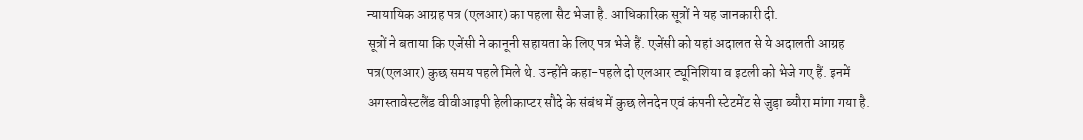न्यायायिक आग्रह पत्र (एलआर) का पहला सैट भेजा है. आधिकारिक सूत्रों ने यह जानकारी दी.
सूत्रों ने बताया कि एजेंसी ने कानूनी सहायता के लिए पत्र भेजे हैं. एजेंसी को यहां अदालत से ये अदालती आग्रह पत्र(एलआर) कुछ समय पहले मिले थे. उन्होंने कहा-पहले दो एलआर ट्यूनिशिया व इटली को भेजे गए हैं. इनमें अगस्तावेस्टलैंड वीवीआइपी हेलीकाप्टर सौदे के संबंध में कुछ लेनदेन एवं कंपनी स्टेटमेंट से जुड़ा ब्यौरा मांगा गया है.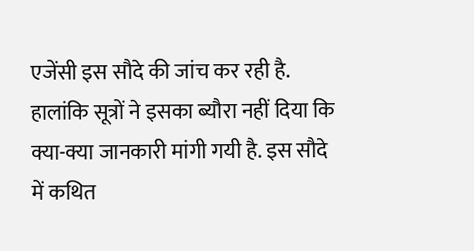एजेंसी इस सौदे की जांच कर रही है. हालांकि सूत्रों ने इसका ब्यौरा नहीं दिया कि क्या-क्या जानकारी मांगी गयी है. इस सौदे में कथित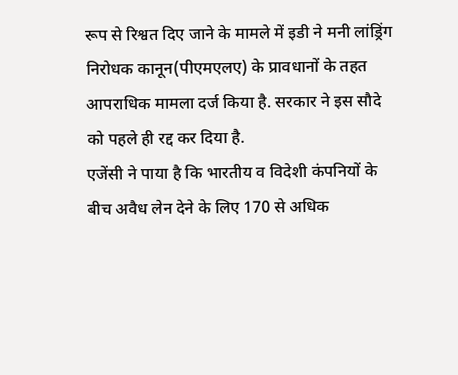रूप से रिश्वत दिए जाने के मामले में इडी ने मनी लांड्रिंग निरोधक कानून(पीएमएलए) के प्रावधानों के तहत आपराधिक मामला दर्ज किया है. सरकार ने इस सौदे को पहले ही रद्द कर दिया है.
एजेंसी ने पाया है कि भारतीय व विदेशी कंपनियों के बीच अवैध लेन देने के लिए 170 से अधिक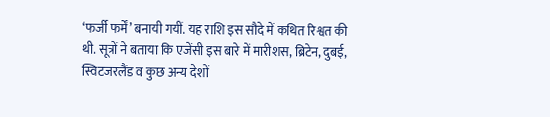‘फर्जी फर्में’ बनायी गयीं. यह राशि इस सौदे में कथित रिश्वत की थी. सूत्रों ने बताया कि एजेंसी इस बारे में मारीशस, ब्रिटेन, दुबई, स्विटजरलैंड व कुछ अन्य देशों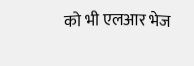को भी एलआर भेज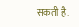सकती है.